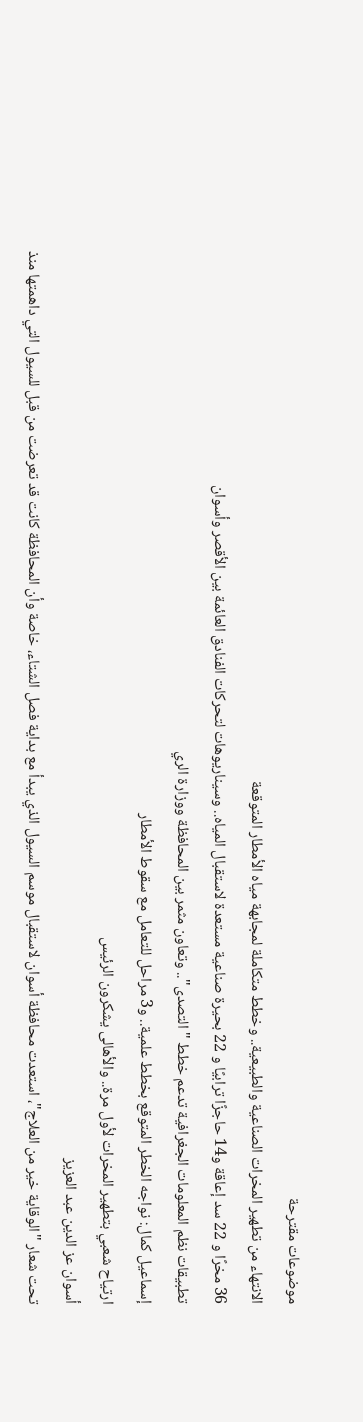موضوعات مقترحة
الانتهاء من تطهير المخرات الصناعية والطبيعية.. وخطط متكاملة لمجابهة مياه الأمطار المتوقعة
36 مخرًا و 22 سد إعاقة و14 حاجزًا ترابيًا و 22 بحيرة صناعية مستعدة لاستقبال المياه.. وسيناريوهات لتحركات الفنادق العائمة بين الأقصر وأسوان
تطبيقات نظم المعلومات الجغرافية تدعم خطط "التصدى".. وتعاون مثمر بين المحافظة ووزارة الري
إسماعيل كمال: نواجه الخطر المتوقع بخطط علمية.. و3 مراحل للتعامل مع سقوط الأمطار
ارتياح شعبي بتطهير المخرات لأول مرة.. والأهالى يشكرون الرئيس
أسوان عز الدين عبد العزيز
تحت شعار "الوقاية خير من العلاج"، استعدت محافظة أسوان لاستقبال موسم السيول الذي يبدأ مع بداية فصل الشتاء، خاصة وأن المحافظة كانت قد تعرضت من قبل للسيول التي داهمتها منذ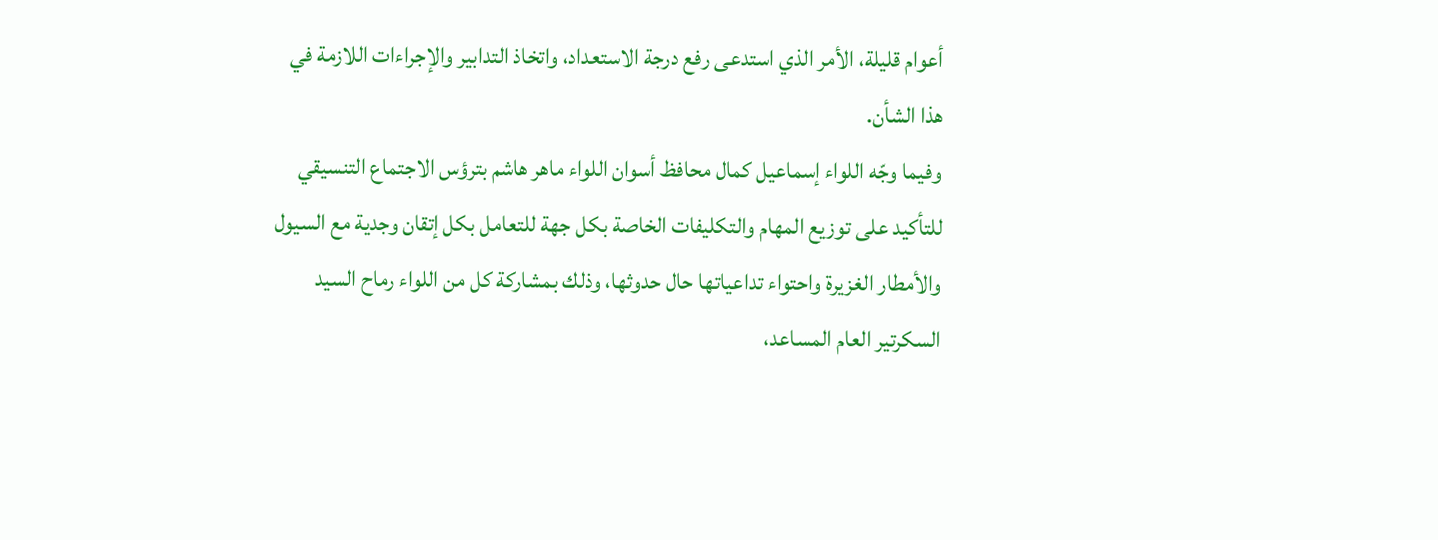أعوام قليلة، الأمر الذي استدعى رفع درجة الاستعداد، واتخاذ التدابير والإجراءات اللازمة في هذا الشأن.
وفيما وجّه اللواء إسماعيل كمال محافظ أسوان اللواء ماهر هاشم بترؤس الاجتماع التنسيقي للتأكيد على توزيع المهام والتكليفات الخاصة بكل جهة للتعامل بكل إتقان وجدية مع السيول والأمطار الغزيرة واحتواء تداعياتها حال حدوثها، وذلك بمشاركة كل من اللواء رماح السيد السكرتير العام المساعد،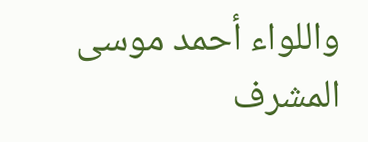واللواء أحمد موسى المشرف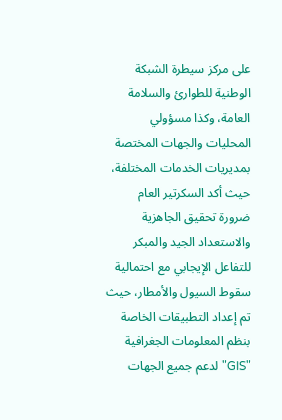على مركز سيطرة الشبكة الوطنية للطوارئ والسلامة العامة، وكذا مسؤولي المحليات والجهات المختصة بمديريات الخدمات المختلفة، حيث أكد السكرتير العام ضرورة تحقيق الجاهزية والاستعداد الجيد والمبكر للتفاعل الإيجابي مع احتمالية سقوط السيول والأمطار، حيث تم إعداد التطبيقات الخاصة بنظم المعلومات الجغرافية "GIS" لدعم جميع الجهات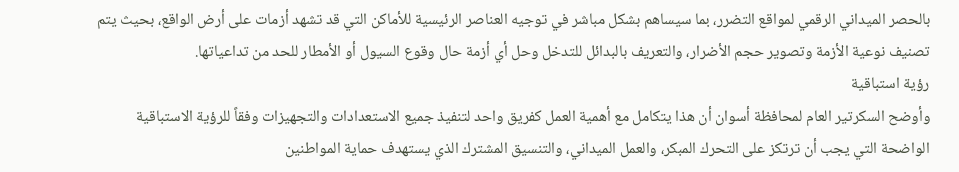بالحصر الميداني الرقمي لمواقع التضرر، بما سيساهم بشكل مباشر في توجيه العناصر الرئيسية للأماكن التي قد تشهد أزمات على أرض الواقع، بحيث يتم تصنيف نوعية الأزمة وتصوير حجم الأضرار، والتعريف بالبدائل للتدخل وحل أي أزمة حال وقوع السيول أو الأمطار للحد من تداعياتها.
رؤية استباقية
وأوضح السكرتير العام لمحافظة أسوان أن هذا يتكامل مع أهمية العمل كفريق واحد لتنفيذ جميع الاستعدادات والتجهيزات وفقاً للرؤية الاستباقية الواضحة التي يجب أن ترتكز على التحرك المبكر، والعمل الميداني، والتنسيق المشترك الذي يستهدف حماية المواطنين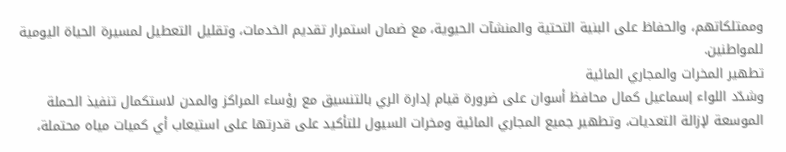وممتلكاتهم، والحفاظ على البنية التحتية والمنشآت الحيوية، مع ضمان استمرار تقديم الخدمات، وتقليل التعطيل لمسيرة الحياة اليومية للمواطنين.
تطهير المخرات والمجاري المائية
وشدّد اللواء إسماعيل كمال محافظ أسوان على ضرورة قيام إدارة الري بالتنسيق مع رؤساء المراكز والمدن لاستكمال تنفيذ الحملة الموسعة لإزالة التعديات، وتطهير جميع المجاري المائية ومخرات السيول للتأكيد على قدرتها على استيعاب أي كميات مياه محتملة،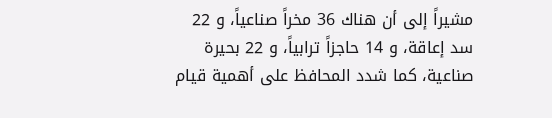مشيراً إلى أن هناك 36 مخراً صناعياً، و 22 سد إعاقة، و 14 حاجزاً ترابياً، و 22 بحيرة صناعية، كما شدد المحافظ على أهمية قيام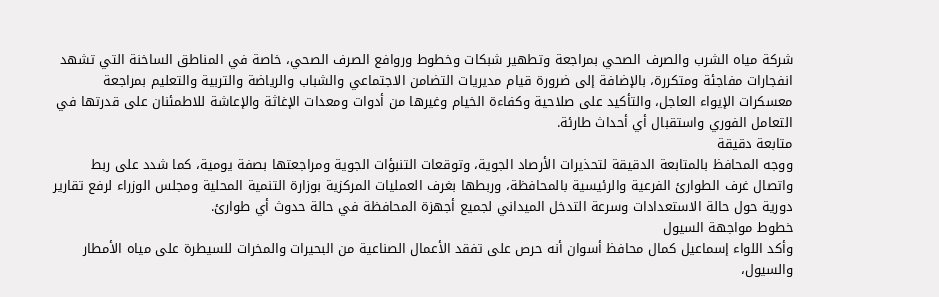شركة مياه الشرب والصرف الصحي بمراجعة وتطهير شبكات وخطوط وروافع الصرف الصحي، خاصة في المناطق الساخنة التي تشهد انفجارات مفاجئة ومتكررة، بالإضافة إلى ضرورة قيام مديريات التضامن الاجتماعي والشباب والرياضة والتربية والتعليم بمراجعة معسكرات الإيواء العاجل، والتأكيد على صلاحية وكفاءة الخيام وغيرها من أدوات ومعدات الإغاثة والإعاشة للاطمئنان على قدرتها في التعامل الفوري واستقبال أي أحداث طارئة.
متابعة دقيقة
ووجه المحافظ بالمتابعة الدقيقة لتحذيرات الأرصاد الجوية، وتوقعات التنبؤات الجوية ومراجعتها بصفة يومية، كما شدد على ربط واتصال غرف الطوارئ الفرعية والرئيسية بالمحافظة، وربطها بغرف العمليات المركزية بوزارة التنمية المحلية ومجلس الوزراء لرفع تقارير دورية حول حالة الاستعدادات وسرعة التدخل الميداني لجميع أجهزة المحافظة في حالة حدوث أي طوارئ.
خطوط مواجهة السيول
وأكد اللواء إسماعيل كمال محافظ أسوان أنه حرص على تفقد الأعمال الصناعية من البحيرات والمخرات للسيطرة على مياه الأمطار والسيول،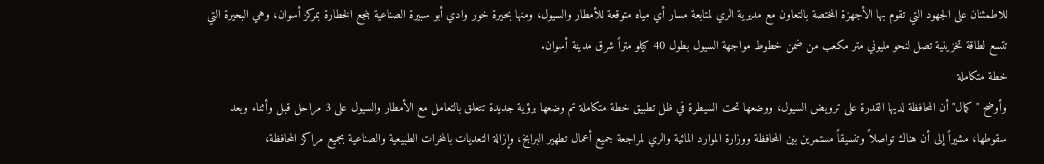للاطمئنان على الجهود التي تقوم بها الأجهزة المختصة بالتعاون مع مديرية الري لمتابعة مسار أي مياه متوقعة للأمطار والسيول، ومنها بحيرة خور وادي أبو سبيرة الصناعية بنجع الخطارة بمركز أسوان، وهي البحيرة التي تتسع لطاقة تخزينية تصل لنحو مليوني متر مكعب من ضمن خطوط مواجهة السيول بطول 40 كيلو متراً شرق مدينة أسوان.
خطة متكاملة
وأوضح "كمال" أن المحافظة لديها القدرة على ترويض السيول، ووضعها تحت السيطرة في ظل تطبيق خطة متكاملة تم وضعها برؤية جديدة تتعلق بالتعامل مع الأمطار والسيول على 3 مراحل قبل وأثناء وبعد سقوطها، مشيراً إلى أن هناك تواصلاً وتنسيقاً مستمرين بين المحافظة ووزارة الموارد المائية والري لمراجعة جميع أعمال تطهير البرابخ، وإزالة التعديات بالمخرات الطبيعية والصناعية بجميع مراكز المحافظة،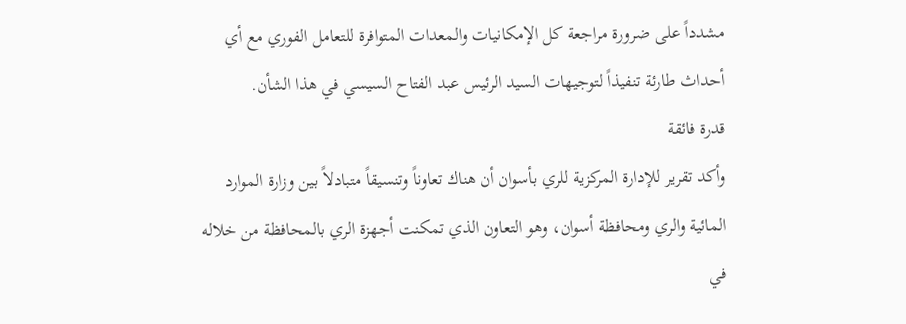مشدداً على ضرورة مراجعة كل الإمكانيات والمعدات المتوافرة للتعامل الفوري مع أي أحداث طارئة تنفيذاً لتوجيهات السيد الرئيس عبد الفتاح السيسي في هذا الشأن.
قدرة فائقة
وأكد تقرير للإدارة المركزية للري بأسوان أن هناك تعاوناً وتنسيقاً متبادلاً بين وزارة الموارد المائية والري ومحافظة أسوان، وهو التعاون الذي تمكنت أجهزة الري بالمحافظة من خلاله في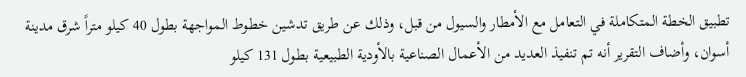تطبيق الخطة المتكاملة في التعامل مع الأمطار والسيول من قبل، وذلك عن طريق تدشين خطوط المواجهة بطول 40 كيلو متراً شرق مدينة أسوان، وأضاف التقرير أنه تم تنفيذ العديد من الأعمال الصناعية بالأودية الطبيعية بطول 131 كيلو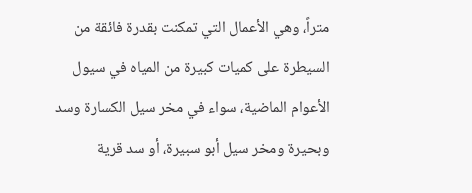متراً، وهي الأعمال التي تمكنت بقدرة فائقة من السيطرة على كميات كبيرة من المياه في سيول الأعوام الماضية، سواء في مخر سيل الكسارة وسد وبحيرة ومخر سيل أبو سبيرة، أو سد قرية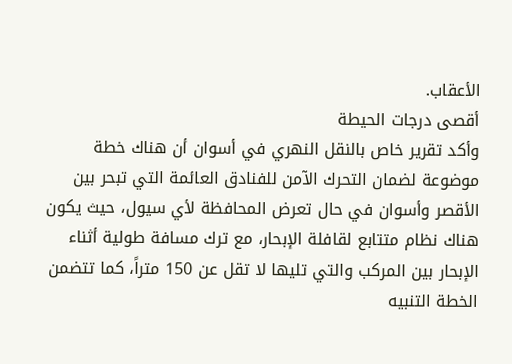الأعقاب.
أقصى درجات الحيطة
وأكد تقرير خاص بالنقل النهري في أسوان أن هناك خطة موضوعة لضمان التحرك الآمن للفنادق العائمة التي تبحر بين الأقصر وأسوان في حال تعرض المحافظة لأي سيول، حيث يكون هناك نظام متتابع لقافلة الإبحار، مع ترك مسافة طولية أثناء الإبحار بين المركب والتي تليها لا تقل عن 150 متراً، كما تتضمن الخطة التنبيه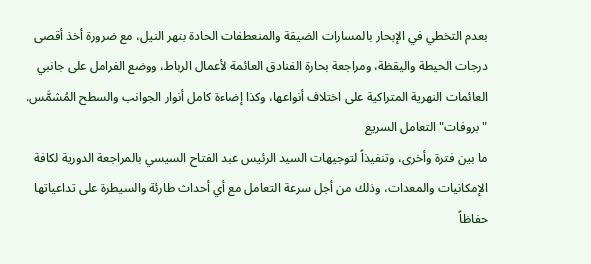بعدم التخطي في الإبحار بالمسارات الضيقة والمنعطفات الحادة بنهر النيل، مع ضرورة أخذ أقصى درجات الحيطة واليقظة، ومراجعة بحارة الفنادق العائمة لأعمال الرباط، ووضع الفرامل على جانبي العائمات النهرية المتراكية على اختلاف أنواعها، وكذا إضاءة كامل أنوار الجوانب والسطح المُشمَّس.
"بروفات" التعامل السريع
ما بين فترة وأخرى، وتنفيذاً لتوجيهات السيد الرئيس عبد الفتاح السيسي بالمراجعة الدورية لكافة الإمكانيات والمعدات، وذلك من أجل سرعة التعامل مع أي أحداث طارئة والسيطرة على تداعياتها حفاظاً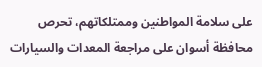على سلامة المواطنين وممتلكاتهم، تحرص محافظة أسوان على مراجعة المعدات والسيارات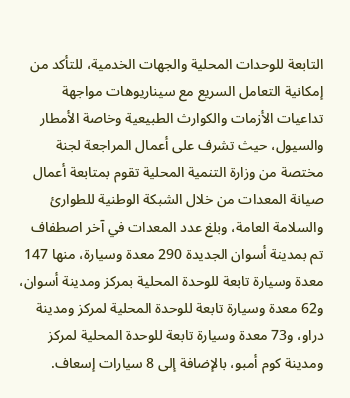التابعة للوحدات المحلية والجهات الخدمية، للتأكد من إمكانية التعامل السريع مع سيناريوهات مواجهة تداعيات الأزمات والكوارث الطبيعية وخاصة الأمطار والسيول، حيث تشرف على أعمال المراجعة لجنة مختصة من وزارة التنمية المحلية تقوم بمتابعة أعمال صيانة المعدات من خلال الشبكة الوطنية للطوارئ والسلامة العامة، وبلغ عدد المعدات في آخر اصطفاف تم بمدينة أسوان الجديدة 290 معدة وسيارة، منها 147 معدة وسيارة تابعة للوحدة المحلية بمركز ومدينة أسوان، و62 معدة وسيارة تابعة للوحدة المحلية لمركز ومدينة دراو، و73 معدة وسيارة تابعة للوحدة المحلية لمركز ومدينة كوم أمبو، بالإضافة إلى 8 سيارات إسعاف.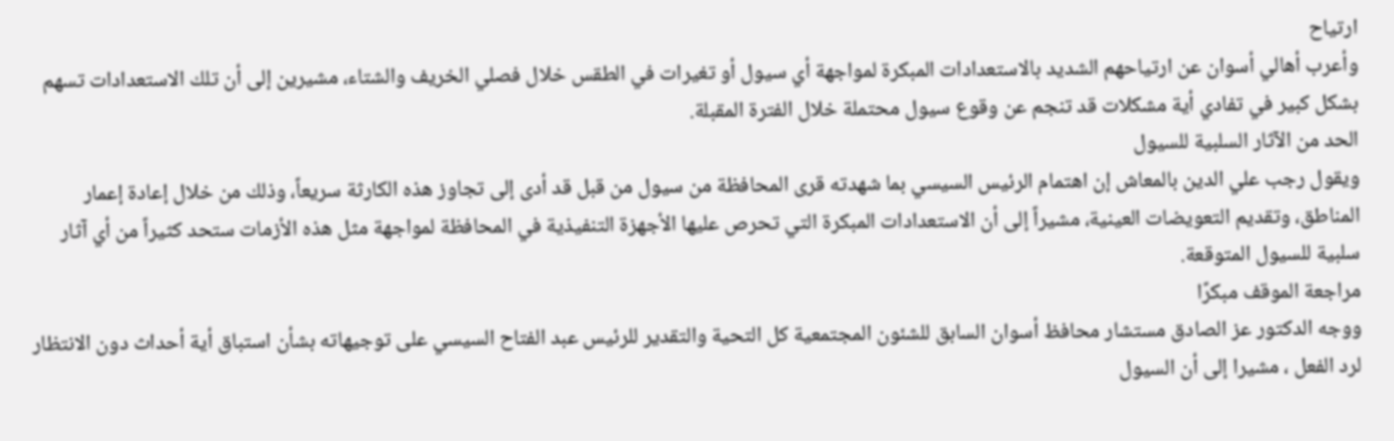ارتياح
وأعرب أهالي أسوان عن ارتياحهم الشديد بالاستعدادات المبكرة لمواجهة أي سيول أو تغيرات في الطقس خلال فصلي الخريف والشتاء، مشيرين إلى أن تلك الاستعدادات تسهم بشكل كبير في تفادي أية مشكلات قد تنجم عن وقوع سيول محتملة خلال الفترة المقبلة.
الحد من الآثار السلبية للسيول
ويقول رجب علي الدين بالمعاش إن اهتمام الرئيس السيسي بما شهدته قرى المحافظة من سيول من قبل قد أدى إلى تجاوز هذه الكارثة سريعاً، وذلك من خلال إعادة إعمار المناطق، وتقديم التعويضات العينية، مشيراً إلى أن الاستعدادات المبكرة التي تحرص عليها الأجهزة التنفيذية في المحافظة لمواجهة مثل هذه الأزمات ستحد كثيراً من أي آثار سلبية للسيول المتوقعة.
مراجعة الموقف مبكرًا
ووجه الدكتور عز الصادق مستشار محافظ أسوان السابق للشئون المجتمعية كل التحية والتقدير للرئيس عبد الفتاح السيسي على توجيهاته بشأن استباق أية أحداث دون الانتظار لرد الفعل ، مشيرا إلى أن السيول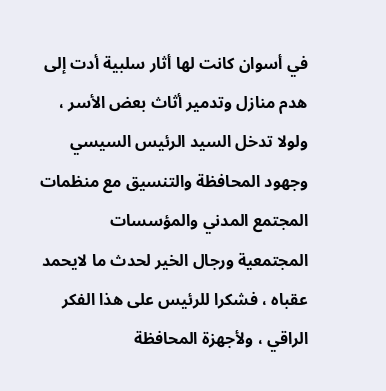في أسوان كانت لها أثار سلبية أدت إلى هدم منازل وتدمير أثاث بعض الأسر ، ولولا تدخل السيد الرئيس السيسي وجهود المحافظة والتنسيق مع منظمات المجتمع المدني والمؤسسات المجتمعية ورجال الخير لحدث ما لايحمد عقباه ، فشكرا للرئيس على هذا الفكر الراقي ، ولأجهزة المحافظة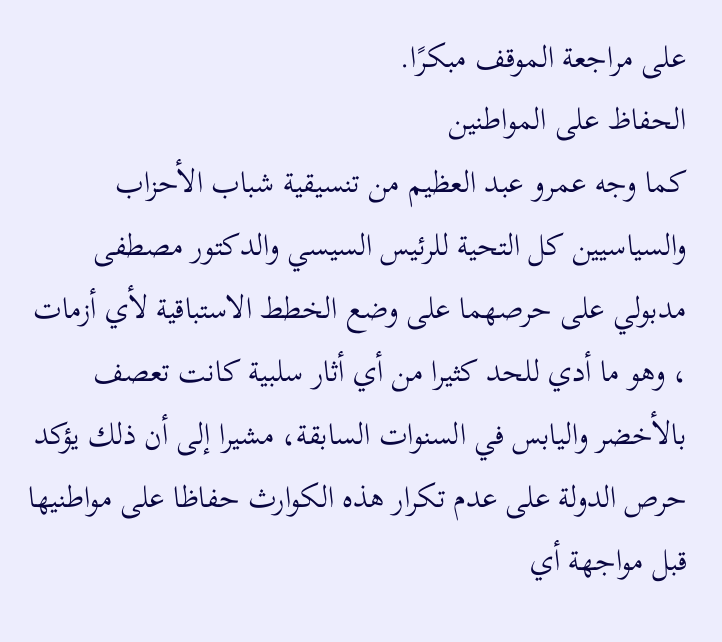على مراجعة الموقف مبكرًا.
الحفاظ على المواطنين
كما وجه عمرو عبد العظيم من تنسيقية شباب الأحزاب والسياسيين كل التحية للرئيس السيسي والدكتور مصطفى مدبولي على حرصهما على وضع الخطط الاستباقية لأي أزمات ، وهو ما أدي للحد كثيرا من أي أثار سلبية كانت تعصف بالأخضر واليابس في السنوات السابقة، مشيرا إلى أن ذلك يؤكد حرص الدولة علی عدم تكرار هذه الكوارث حفاظا علی مواطنيها قبل مواجهة أي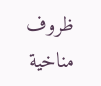ظروف مناخية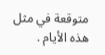متوقعة في مثل هذه الأيام .